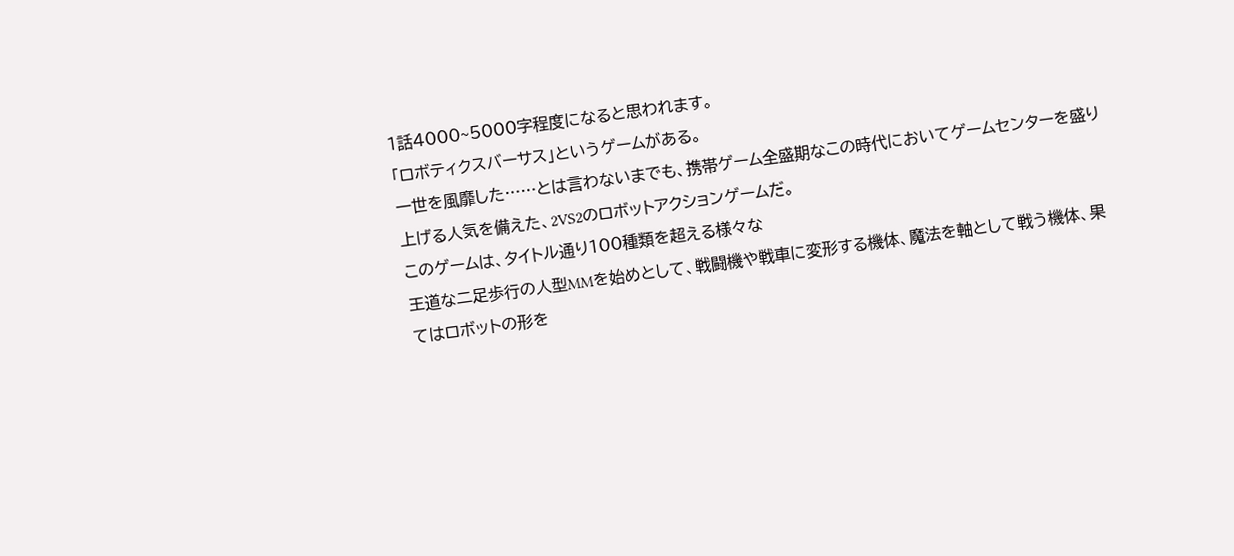1話4000~5000字程度になると思われます。
「ロボティクスバーサス」というゲームがある。
一世を風靡した……とは言わないまでも、携帯ゲーム全盛期なこの時代においてゲームセンターを盛り上げる人気を備えた、2VS2のロボットアクションゲームだ。
このゲームは、タイトル通り100種類を超える様々な
王道な二足歩行の人型MMを始めとして、戦闘機や戦車に変形する機体、魔法を軸として戦う機体、果てはロボットの形を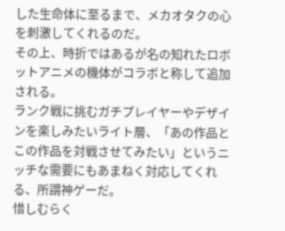した生命体に至るまで、メカオタクの心を刺激してくれるのだ。
その上、時折ではあるが名の知れたロボットアニメの機体がコラボと称して追加される。
ランク戦に挑むガチプレイヤーやデザインを楽しみたいライト層、「あの作品とこの作品を対戦させてみたい」というニッチな需要にもあまねく対応してくれる、所謂神ゲーだ。
惜しむらく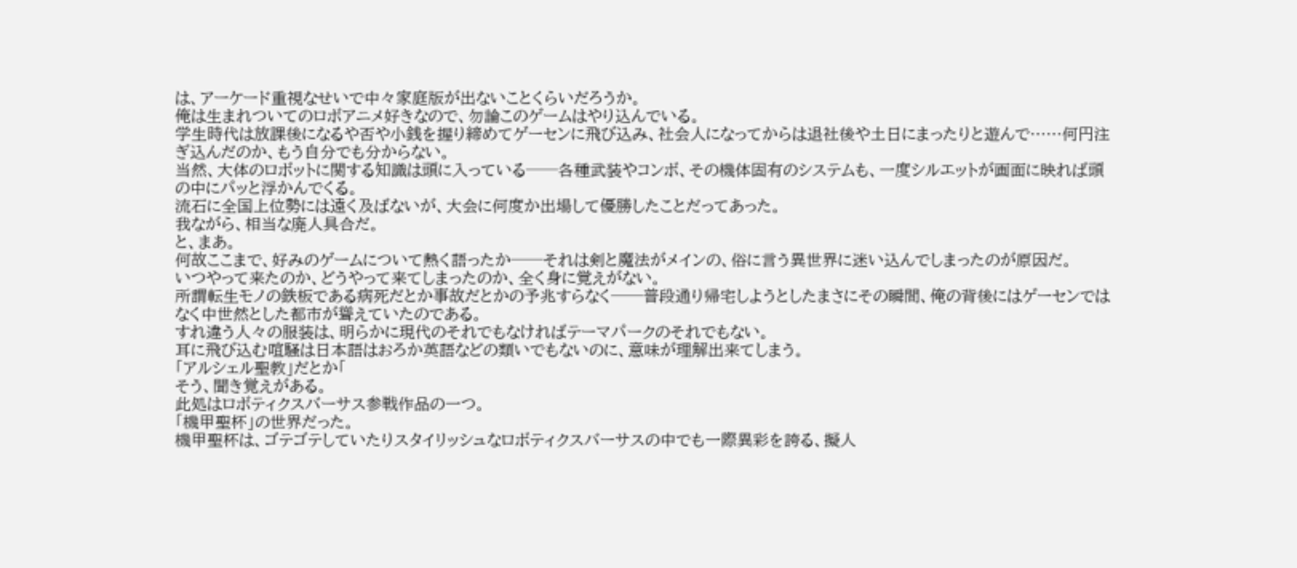は、アーケード重視なせいで中々家庭版が出ないことくらいだろうか。
俺は生まれついてのロボアニメ好きなので、勿論このゲームはやり込んでいる。
学生時代は放課後になるや否や小銭を握り締めてゲーセンに飛び込み、社会人になってからは退社後や土日にまったりと遊んで……何円注ぎ込んだのか、もう自分でも分からない。
当然、大体のロボットに関する知識は頭に入っている──各種武装やコンボ、その機体固有のシステムも、一度シルエットが画面に映れば頭の中にパッと浮かんでくる。
流石に全国上位勢には遠く及ばないが、大会に何度か出場して優勝したことだってあった。
我ながら、相当な廃人具合だ。
と、まあ。
何故ここまで、好みのゲームについて熱く語ったか──それは剣と魔法がメインの、俗に言う異世界に迷い込んでしまったのが原因だ。
いつやって来たのか、どうやって来てしまったのか、全く身に覚えがない。
所謂転生モノの鉄板である病死だとか事故だとかの予兆すらなく──普段通り帰宅しようとしたまさにその瞬間、俺の背後にはゲーセンではなく中世然とした都市が聳えていたのである。
すれ違う人々の服装は、明らかに現代のそれでもなければテーマパークのそれでもない。
耳に飛び込む喧騒は日本語はおろか英語などの類いでもないのに、意味が理解出来てしまう。
「アルシェル聖教」だとか「
そう、聞き覚えがある。
此処はロボティクスバーサス参戦作品の一つ。
「機甲聖杯」の世界だった。
機甲聖杯は、ゴテゴテしていたりスタイリッシュなロボティクスバーサスの中でも一際異彩を誇る、擬人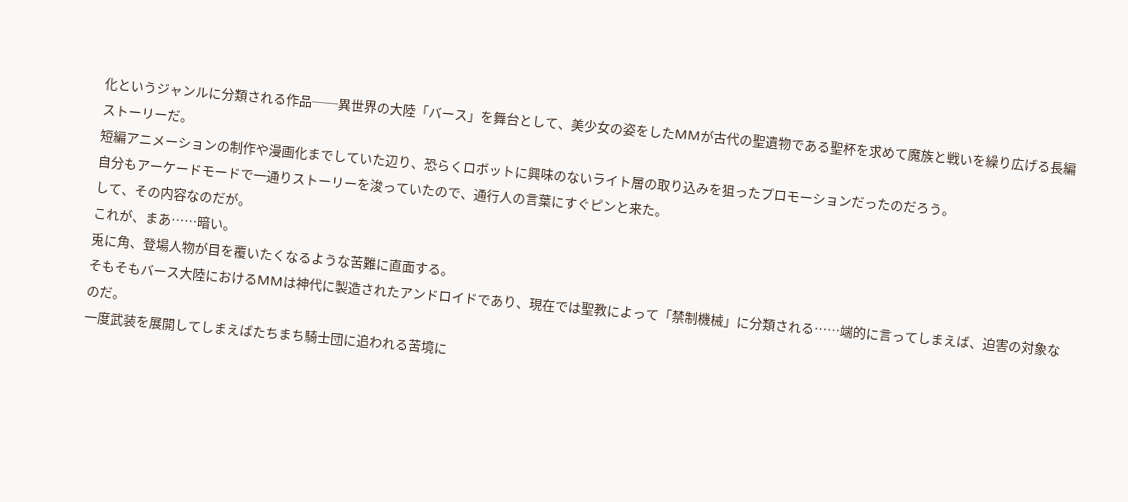化というジャンルに分類される作品──異世界の大陸「バース」を舞台として、美少女の姿をしたMMが古代の聖遺物である聖杯を求めて魔族と戦いを繰り広げる長編ストーリーだ。
短編アニメーションの制作や漫画化までしていた辺り、恐らくロボットに興味のないライト層の取り込みを狙ったプロモーションだったのだろう。
自分もアーケードモードで一通りストーリーを浚っていたので、通行人の言葉にすぐピンと来た。
して、その内容なのだが。
これが、まあ……暗い。
兎に角、登場人物が目を覆いたくなるような苦難に直面する。
そもそもバース大陸におけるMMは神代に製造されたアンドロイドであり、現在では聖教によって「禁制機械」に分類される……端的に言ってしまえば、迫害の対象なのだ。
一度武装を展開してしまえばたちまち騎士団に追われる苦境に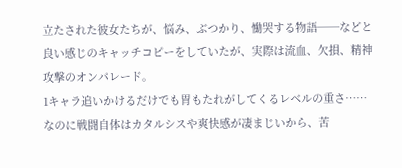立たされた彼女たちが、悩み、ぶつかり、慟哭する物語──などと良い感じのキャッチコピーをしていたが、実際は流血、欠損、精神攻撃のオンパレード。
1キャラ追いかけるだけでも胃もたれがしてくるレベルの重さ……なのに戦闘自体はカタルシスや爽快感が凄まじいから、苦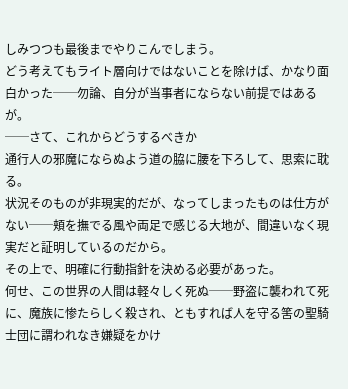しみつつも最後までやりこんでしまう。
どう考えてもライト層向けではないことを除けば、かなり面白かった──勿論、自分が当事者にならない前提ではあるが。
──さて、これからどうするべきか
通行人の邪魔にならぬよう道の脇に腰を下ろして、思索に耽る。
状況そのものが非現実的だが、なってしまったものは仕方がない──頬を撫でる風や両足で感じる大地が、間違いなく現実だと証明しているのだから。
その上で、明確に行動指針を決める必要があった。
何せ、この世界の人間は軽々しく死ぬ──野盗に襲われて死に、魔族に惨たらしく殺され、ともすれば人を守る筈の聖騎士団に謂われなき嫌疑をかけ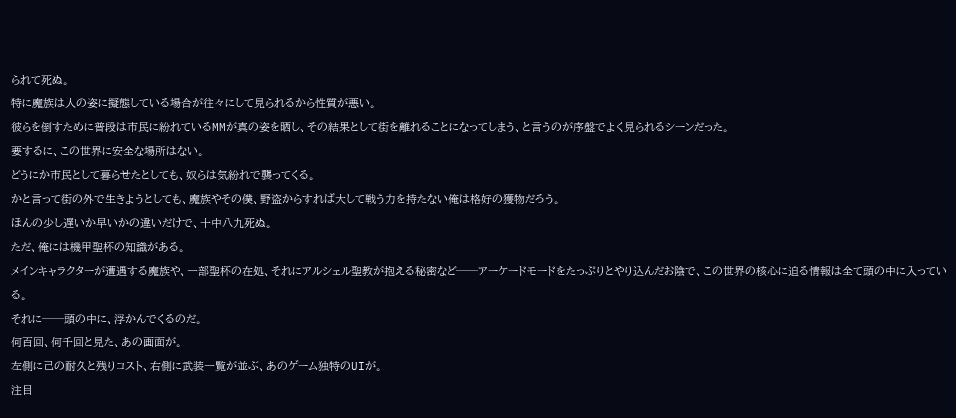られて死ぬ。
特に魔族は人の姿に擬態している場合が往々にして見られるから性質が悪い。
彼らを倒すために普段は市民に紛れているMMが真の姿を晒し、その結果として街を離れることになってしまう、と言うのが序盤でよく見られるシーンだった。
要するに、この世界に安全な場所はない。
どうにか市民として暮らせたとしても、奴らは気紛れで襲ってくる。
かと言って街の外で生きようとしても、魔族やその僕、野盗からすれば大して戦う力を持たない俺は格好の獲物だろう。
ほんの少し遅いか早いかの違いだけで、十中八九死ぬ。
ただ、俺には機甲聖杯の知識がある。
メインキャラクターが遭遇する魔族や、一部聖杯の在処、それにアルシェル聖教が抱える秘密など──アーケードモードをたっぷりとやり込んだお陰で、この世界の核心に迫る情報は全て頭の中に入っている。
それに──頭の中に、浮かんでくるのだ。
何百回、何千回と見た、あの画面が。
左側に己の耐久と残りコスト、右側に武装一覧が並ぶ、あのゲーム独特のUIが。
注目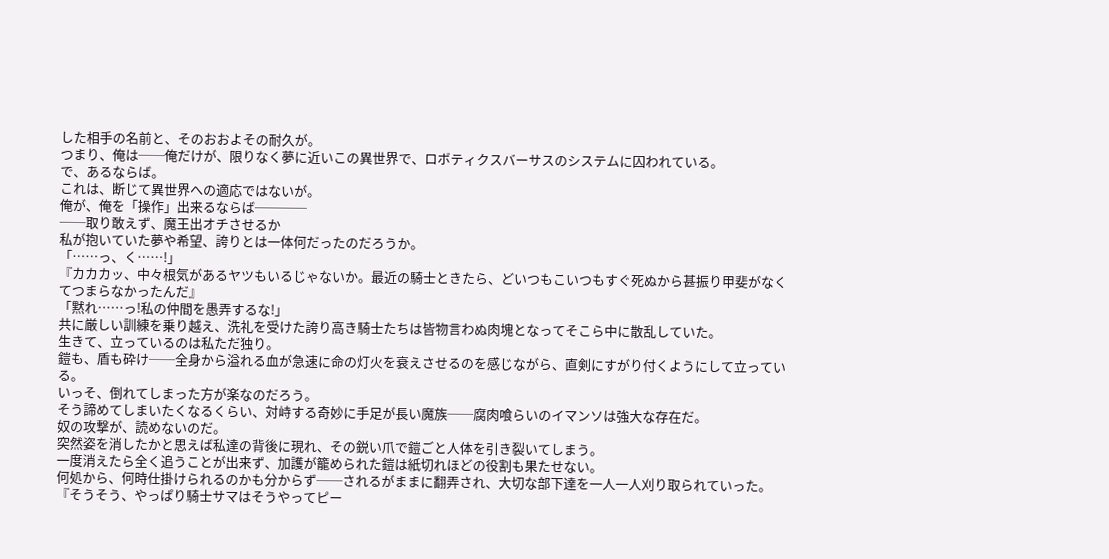した相手の名前と、そのおおよその耐久が。
つまり、俺は──俺だけが、限りなく夢に近いこの異世界で、ロボティクスバーサスのシステムに囚われている。
で、あるならば。
これは、断じて異世界への適応ではないが。
俺が、俺を「操作」出来るならば────
──取り敢えず、魔王出オチさせるか
私が抱いていた夢や希望、誇りとは一体何だったのだろうか。
「……っ、く……!」
『カカカッ、中々根気があるヤツもいるじゃないか。最近の騎士ときたら、どいつもこいつもすぐ死ぬから甚振り甲斐がなくてつまらなかったんだ』
「黙れ……っ!私の仲間を愚弄するな!」
共に厳しい訓練を乗り越え、洗礼を受けた誇り高き騎士たちは皆物言わぬ肉塊となってそこら中に散乱していた。
生きて、立っているのは私ただ独り。
鎧も、盾も砕け──全身から溢れる血が急速に命の灯火を衰えさせるのを感じながら、直剣にすがり付くようにして立っている。
いっそ、倒れてしまった方が楽なのだろう。
そう諦めてしまいたくなるくらい、対峙する奇妙に手足が長い魔族──腐肉喰らいのイマンソは強大な存在だ。
奴の攻撃が、読めないのだ。
突然姿を消したかと思えば私達の背後に現れ、その鋭い爪で鎧ごと人体を引き裂いてしまう。
一度消えたら全く追うことが出来ず、加護が籠められた鎧は紙切れほどの役割も果たせない。
何処から、何時仕掛けられるのかも分からず──されるがままに翻弄され、大切な部下達を一人一人刈り取られていった。
『そうそう、やっぱり騎士サマはそうやってピー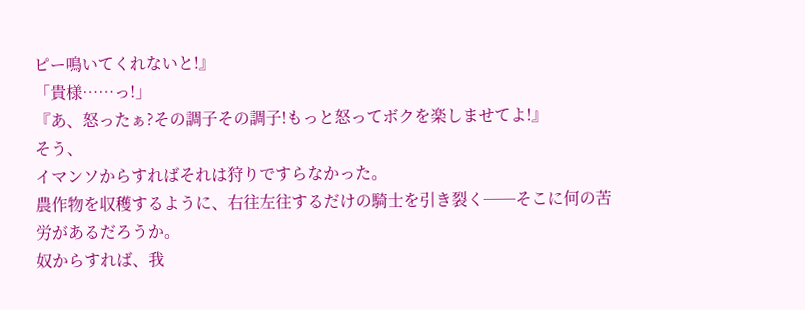ピー鳴いてくれないと!』
「貴様……っ!」
『あ、怒ったぁ?その調子その調子!もっと怒ってボクを楽しませてよ!』
そう、
イマンソからすればそれは狩りですらなかった。
農作物を収穫するように、右往左往するだけの騎士を引き裂く──そこに何の苦労があるだろうか。
奴からすれば、我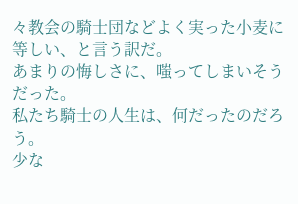々教会の騎士団などよく実った小麦に等しい、と言う訳だ。
あまりの悔しさに、嗤ってしまいそうだった。
私たち騎士の人生は、何だったのだろう。
少な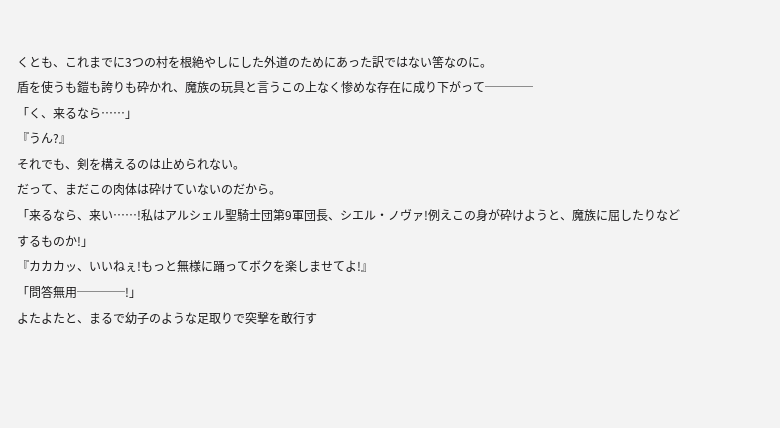くとも、これまでに3つの村を根絶やしにした外道のためにあった訳ではない筈なのに。
盾を使うも鎧も誇りも砕かれ、魔族の玩具と言うこの上なく惨めな存在に成り下がって────
「く、来るなら……」
『うん?』
それでも、剣を構えるのは止められない。
だって、まだこの肉体は砕けていないのだから。
「来るなら、来い……!私はアルシェル聖騎士団第9軍団長、シエル・ノヴァ!例えこの身が砕けようと、魔族に屈したりなどするものか!」
『カカカッ、いいねぇ!もっと無様に踊ってボクを楽しませてよ!』
「問答無用────!」
よたよたと、まるで幼子のような足取りで突撃を敢行す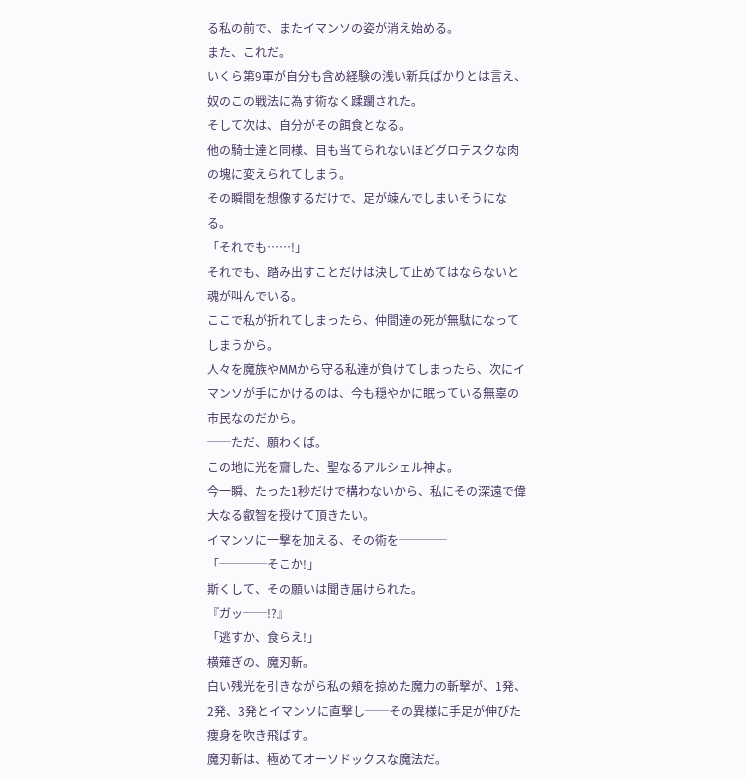る私の前で、またイマンソの姿が消え始める。
また、これだ。
いくら第9軍が自分も含め経験の浅い新兵ばかりとは言え、奴のこの戦法に為す術なく蹂躙された。
そして次は、自分がその餌食となる。
他の騎士達と同様、目も当てられないほどグロテスクな肉の塊に変えられてしまう。
その瞬間を想像するだけで、足が竦んでしまいそうになる。
「それでも……!」
それでも、踏み出すことだけは決して止めてはならないと魂が叫んでいる。
ここで私が折れてしまったら、仲間達の死が無駄になってしまうから。
人々を魔族やMMから守る私達が負けてしまったら、次にイマンソが手にかけるのは、今も穏やかに眠っている無辜の市民なのだから。
──ただ、願わくば。
この地に光を齎した、聖なるアルシェル神よ。
今一瞬、たった1秒だけで構わないから、私にその深遠で偉大なる叡智を授けて頂きたい。
イマンソに一撃を加える、その術を────
「────そこか!」
斯くして、その願いは聞き届けられた。
『ガッ──!?』
「逃すか、食らえ!」
横薙ぎの、魔刃斬。
白い残光を引きながら私の頬を掠めた魔力の斬撃が、1発、2発、3発とイマンソに直撃し──その異様に手足が伸びた痩身を吹き飛ばす。
魔刃斬は、極めてオーソドックスな魔法だ。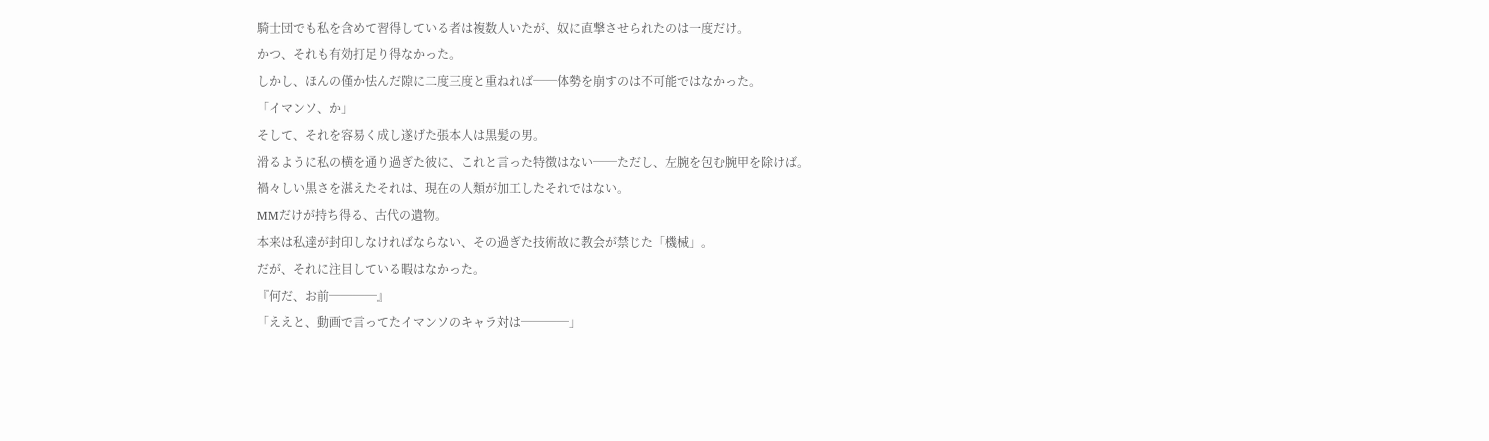騎士団でも私を含めて習得している者は複数人いたが、奴に直撃させられたのは一度だけ。
かつ、それも有効打足り得なかった。
しかし、ほんの僅か怯んだ隙に二度三度と重ねれば──体勢を崩すのは不可能ではなかった。
「イマンソ、か」
そして、それを容易く成し遂げた張本人は黒髪の男。
滑るように私の横を通り過ぎた彼に、これと言った特徴はない──ただし、左腕を包む腕甲を除けば。
禍々しい黒さを湛えたそれは、現在の人類が加工したそれではない。
MMだけが持ち得る、古代の遺物。
本来は私達が封印しなければならない、その過ぎた技術故に教会が禁じた「機械」。
だが、それに注目している暇はなかった。
『何だ、お前────』
「ええと、動画で言ってたイマンソのキャラ対は────」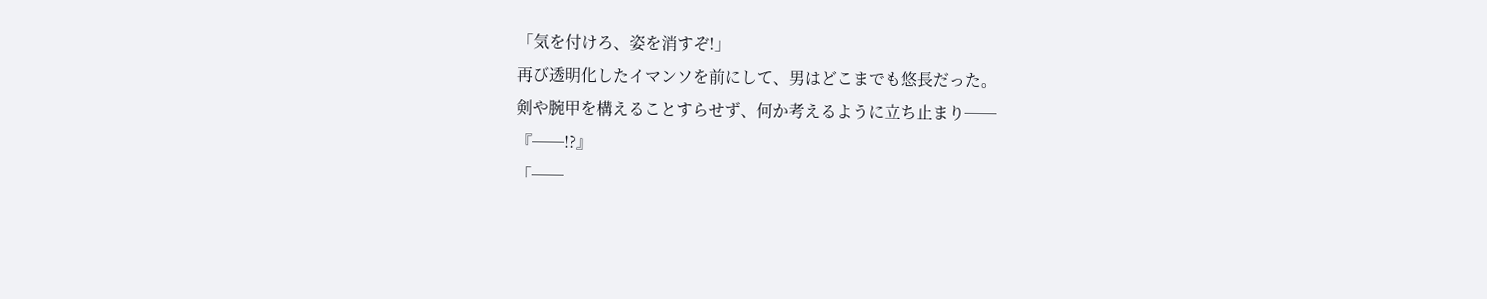「気を付けろ、姿を消すぞ!」
再び透明化したイマンソを前にして、男はどこまでも悠長だった。
剣や腕甲を構えることすらせず、何か考えるように立ち止まり──
『──!?』
「──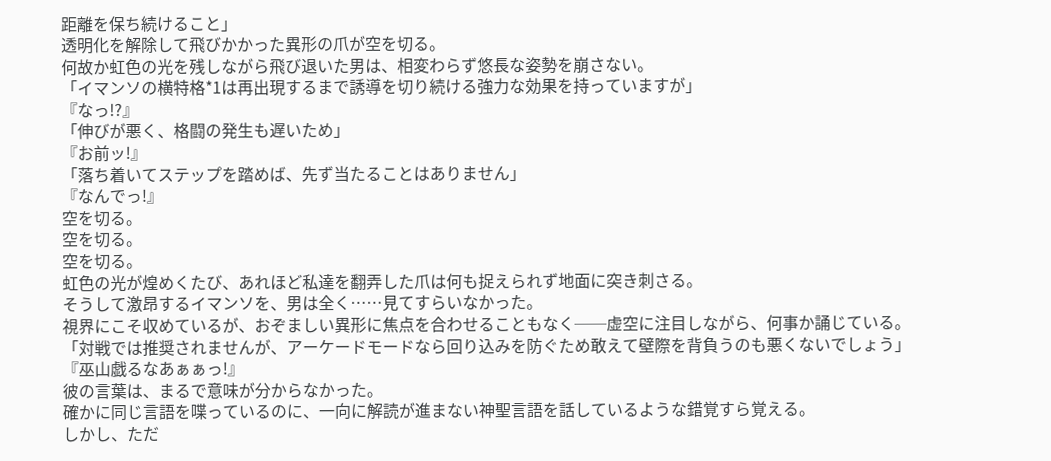距離を保ち続けること」
透明化を解除して飛びかかった異形の爪が空を切る。
何故か虹色の光を残しながら飛び退いた男は、相変わらず悠長な姿勢を崩さない。
「イマンソの横特格*1は再出現するまで誘導を切り続ける強力な効果を持っていますが」
『なっ!?』
「伸びが悪く、格闘の発生も遅いため」
『お前ッ!』
「落ち着いてステップを踏めば、先ず当たることはありません」
『なんでっ!』
空を切る。
空を切る。
空を切る。
虹色の光が煌めくたび、あれほど私達を翻弄した爪は何も捉えられず地面に突き刺さる。
そうして激昂するイマンソを、男は全く……見てすらいなかった。
視界にこそ収めているが、おぞましい異形に焦点を合わせることもなく──虚空に注目しながら、何事か誦じている。
「対戦では推奨されませんが、アーケードモードなら回り込みを防ぐため敢えて壁際を背負うのも悪くないでしょう」
『巫山戯るなあぁぁっ!』
彼の言葉は、まるで意味が分からなかった。
確かに同じ言語を喋っているのに、一向に解読が進まない神聖言語を話しているような錯覚すら覚える。
しかし、ただ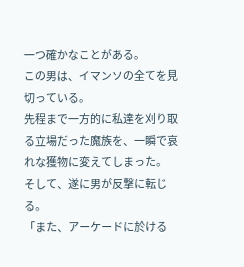一つ確かなことがある。
この男は、イマンソの全てを見切っている。
先程まで一方的に私達を刈り取る立場だった魔族を、一瞬で哀れな獲物に変えてしまった。
そして、遂に男が反撃に転じる。
「また、アーケードに於ける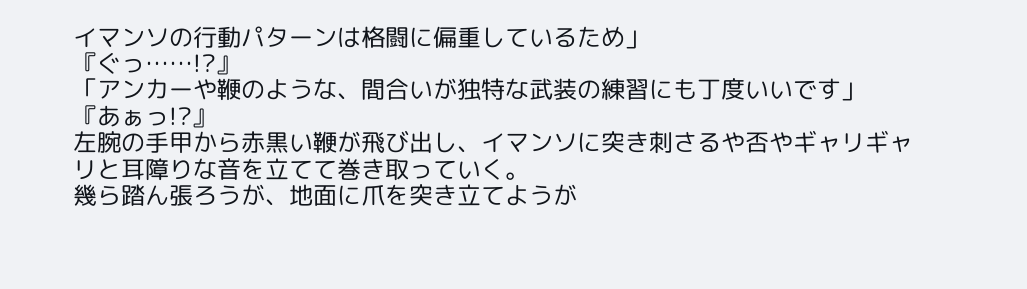イマンソの行動パターンは格闘に偏重しているため」
『ぐっ……!?』
「アンカーや鞭のような、間合いが独特な武装の練習にも丁度いいです」
『あぁっ!?』
左腕の手甲から赤黒い鞭が飛び出し、イマンソに突き刺さるや否やギャリギャリと耳障りな音を立てて巻き取っていく。
幾ら踏ん張ろうが、地面に爪を突き立てようが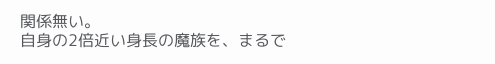関係無い。
自身の2倍近い身長の魔族を、まるで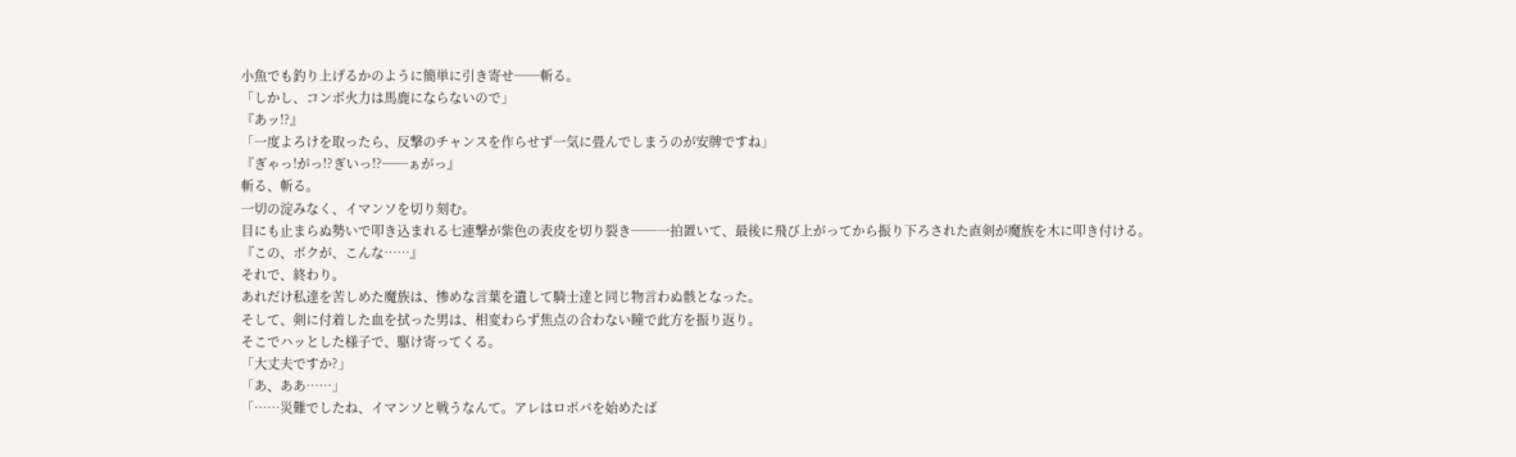小魚でも釣り上げるかのように簡単に引き寄せ──斬る。
「しかし、コンボ火力は馬鹿にならないので」
『あッ!?』
「一度よろけを取ったら、反撃のチャンスを作らせず一気に畳んでしまうのが安牌ですね」
『ぎゃっ!がっ!?ぎいっ!?──ぁがっ』
斬る、斬る。
一切の淀みなく、イマンソを切り刻む。
目にも止まらぬ勢いで叩き込まれる七連撃が紫色の表皮を切り裂き──一拍置いて、最後に飛び上がってから振り下ろされた直剣が魔族を木に叩き付ける。
『この、ボクが、こんな……』
それで、終わり。
あれだけ私達を苦しめた魔族は、惨めな言葉を遺して騎士達と同じ物言わぬ骸となった。
そして、剣に付着した血を拭った男は、相変わらず焦点の合わない瞳で此方を振り返り。
そこでハッとした様子で、駆け寄ってくる。
「大丈夫ですか?」
「あ、ああ……」
「……災難でしたね、イマンソと戦うなんて。アレはロボバを始めたば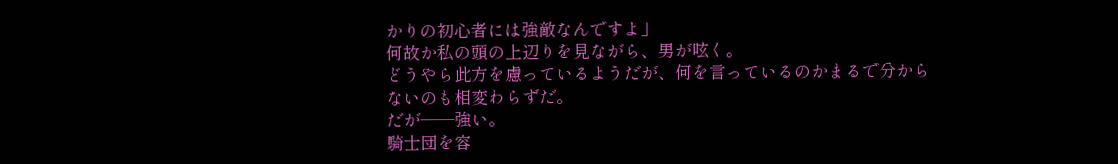かりの初心者には強敵なんですよ」
何故か私の頭の上辺りを見ながら、男が呟く。
どうやら此方を慮っているようだが、何を言っているのかまるで分からないのも相変わらずだ。
だが──強い。
騎士団を容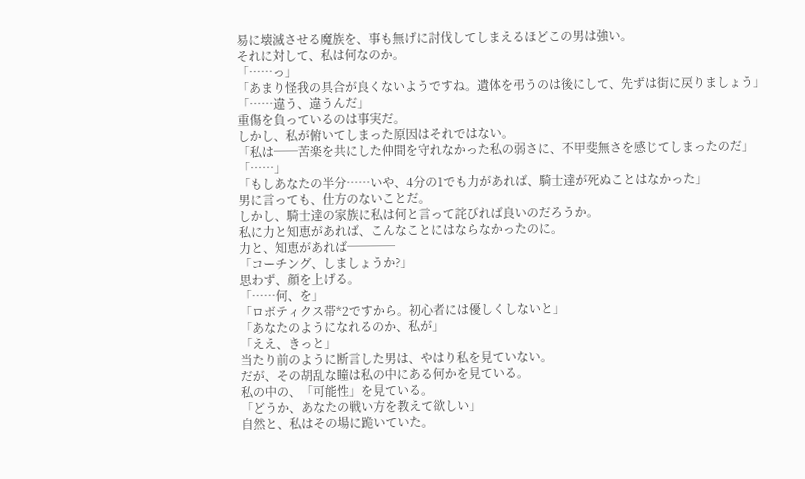易に壊滅させる魔族を、事も無げに討伐してしまえるほどこの男は強い。
それに対して、私は何なのか。
「……っ」
「あまり怪我の具合が良くないようですね。遺体を弔うのは後にして、先ずは街に戻りましょう」
「……違う、違うんだ」
重傷を負っているのは事実だ。
しかし、私が俯いてしまった原因はそれではない。
「私は──苦楽を共にした仲間を守れなかった私の弱さに、不甲斐無さを感じてしまったのだ」
「……」
「もしあなたの半分……いや、4分の1でも力があれば、騎士達が死ぬことはなかった」
男に言っても、仕方のないことだ。
しかし、騎士達の家族に私は何と言って詫びれば良いのだろうか。
私に力と知恵があれば、こんなことにはならなかったのに。
力と、知恵があれば────
「コーチング、しましょうか?」
思わず、顔を上げる。
「……何、を」
「ロボティクス帯*2ですから。初心者には優しくしないと」
「あなたのようになれるのか、私が」
「ええ、きっと」
当たり前のように断言した男は、やはり私を見ていない。
だが、その胡乱な瞳は私の中にある何かを見ている。
私の中の、「可能性」を見ている。
「どうか、あなたの戦い方を教えて欲しい」
自然と、私はその場に跪いていた。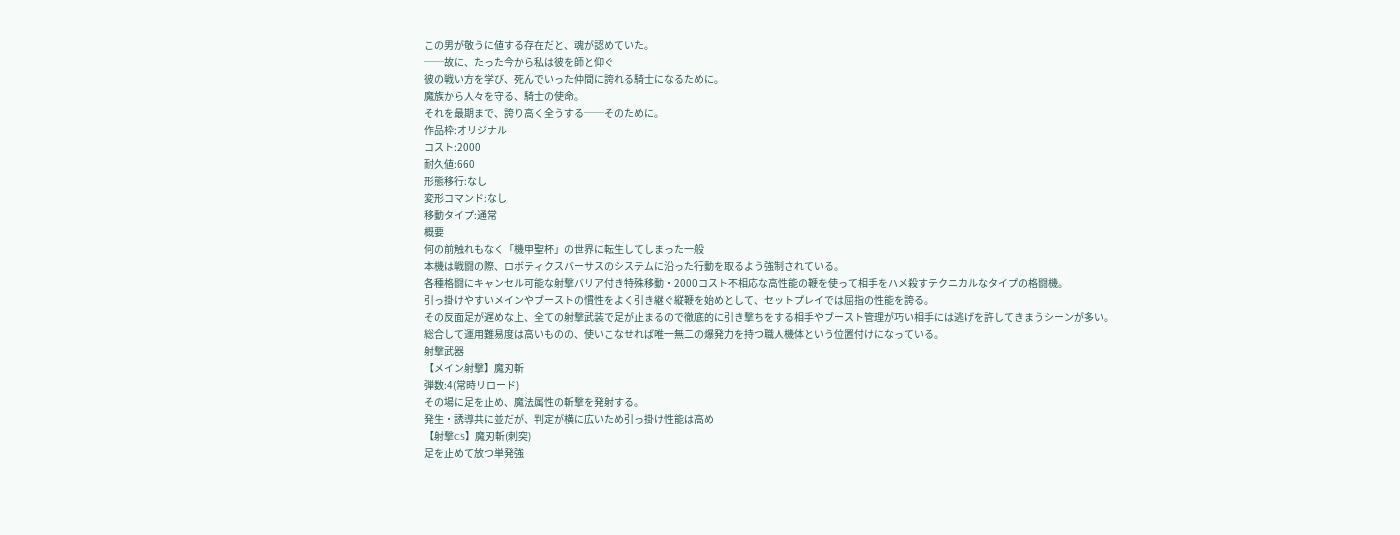この男が敬うに値する存在だと、魂が認めていた。
──故に、たった今から私は彼を師と仰ぐ
彼の戦い方を学び、死んでいった仲間に誇れる騎士になるために。
魔族から人々を守る、騎士の使命。
それを最期まで、誇り高く全うする──そのために。
作品枠:オリジナル
コスト:2000
耐久値:660
形態移行:なし
変形コマンド:なし
移動タイプ:通常
概要
何の前触れもなく「機甲聖杯」の世界に転生してしまった一般
本機は戦闘の際、ロボティクスバーサスのシステムに沿った行動を取るよう強制されている。
各種格闘にキャンセル可能な射撃バリア付き特殊移動・2000コスト不相応な高性能の鞭を使って相手をハメ殺すテクニカルなタイプの格闘機。
引っ掛けやすいメインやブーストの慣性をよく引き継ぐ縦鞭を始めとして、セットプレイでは屈指の性能を誇る。
その反面足が遅めな上、全ての射撃武装で足が止まるので徹底的に引き撃ちをする相手やブースト管理が巧い相手には逃げを許してきまうシーンが多い。
総合して運用難易度は高いものの、使いこなせれば唯一無二の爆発力を持つ職人機体という位置付けになっている。
射撃武器
【メイン射撃】魔刃斬
弾数:4(常時リロード)
その場に足を止め、魔法属性の斬撃を発射する。
発生・誘導共に並だが、判定が横に広いため引っ掛け性能は高め
【射撃CS】魔刃斬(刺突)
足を止めて放つ単発強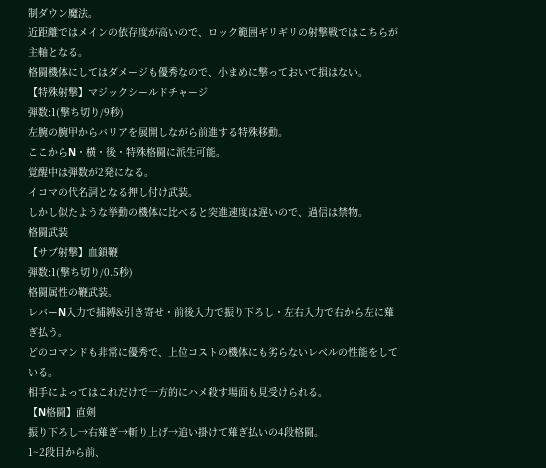制ダウン魔法。
近距離ではメインの依存度が高いので、ロック範囲ギリギリの射撃戦ではこちらが主軸となる。
格闘機体にしてはダメージも優秀なので、小まめに撃っておいて損はない。
【特殊射撃】マジックシールドチャージ
弾数:1(撃ち切り/9秒)
左腕の腕甲からバリアを展開しながら前進する特殊移動。
ここからN・横・後・特殊格闘に派生可能。
覚醒中は弾数が2発になる。
イコマの代名詞となる押し付け武装。
しかし似たような挙動の機体に比べると突進速度は遅いので、過信は禁物。
格闘武装
【サブ射撃】血鎖鞭
弾数:1(撃ち切り/0.5秒)
格闘属性の鞭武装。
レバーN入力で捕縛&引き寄せ・前後入力で振り下ろし・左右入力で右から左に薙ぎ払う。
どのコマンドも非常に優秀で、上位コストの機体にも劣らないレベルの性能をしている。
相手によってはこれだけで一方的にハメ殺す場面も見受けられる。
【N格闘】直剣
振り下ろし→右薙ぎ→斬り上げ→追い掛けて薙ぎ払いの4段格闘。
1~2段目から前、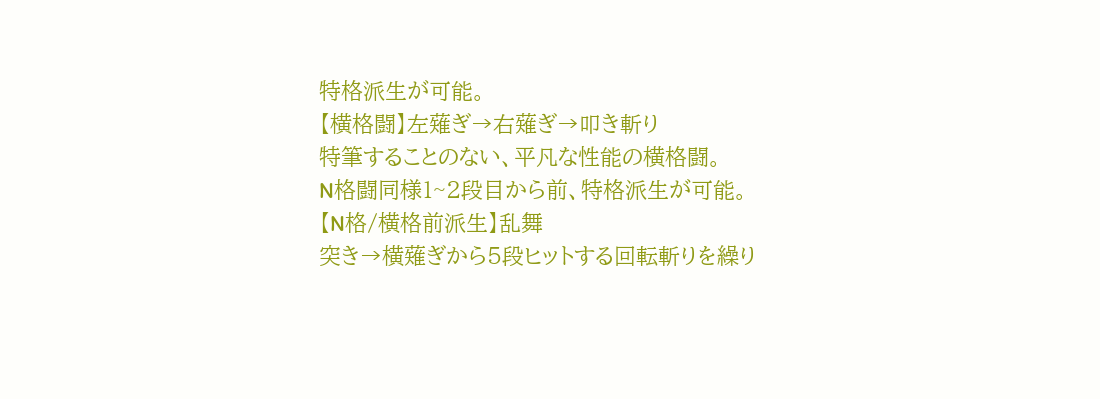特格派生が可能。
【横格闘】左薙ぎ→右薙ぎ→叩き斬り
特筆することのない、平凡な性能の横格闘。
N格闘同様1~2段目から前、特格派生が可能。
【N格/横格前派生】乱舞
突き→横薙ぎから5段ヒットする回転斬りを繰り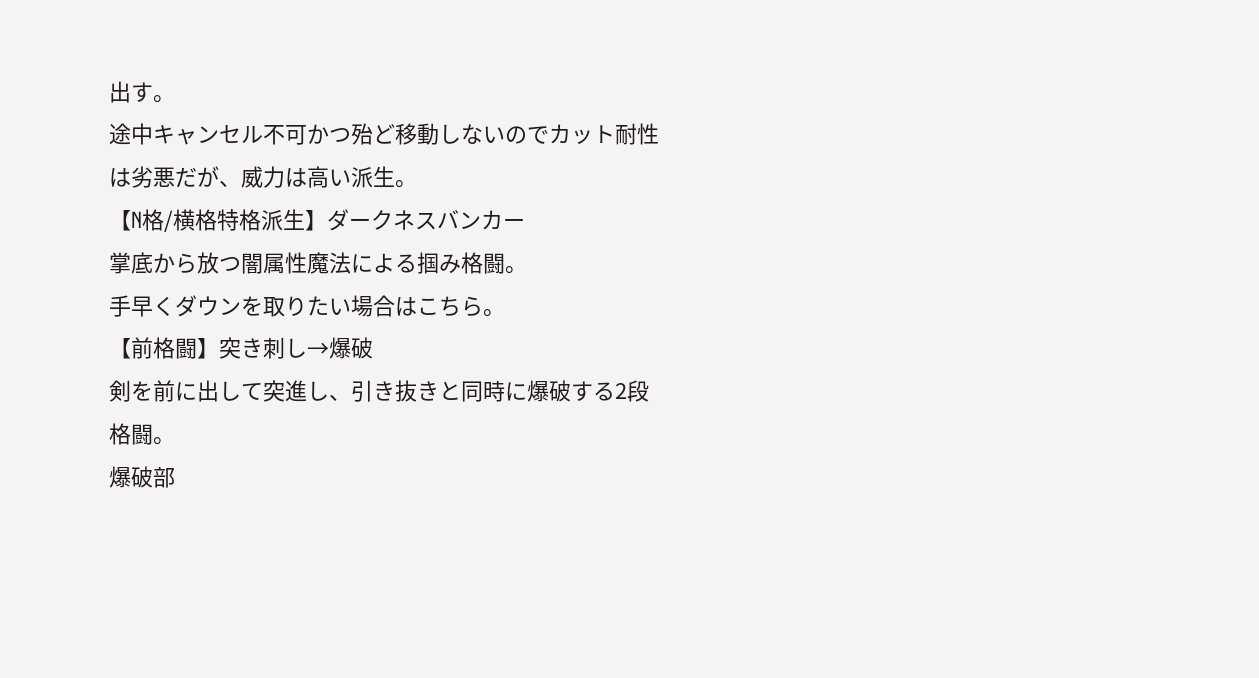出す。
途中キャンセル不可かつ殆ど移動しないのでカット耐性は劣悪だが、威力は高い派生。
【N格/横格特格派生】ダークネスバンカー
掌底から放つ闇属性魔法による掴み格闘。
手早くダウンを取りたい場合はこちら。
【前格闘】突き刺し→爆破
剣を前に出して突進し、引き抜きと同時に爆破する2段格闘。
爆破部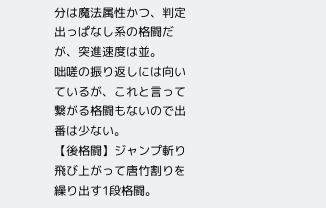分は魔法属性かつ、判定出っぱなし系の格闘だが、突進速度は並。
咄嗟の振り返しには向いているが、これと言って繋がる格闘もないので出番は少ない。
【後格闘】ジャンプ斬り
飛び上がって唐竹割りを繰り出す1段格闘。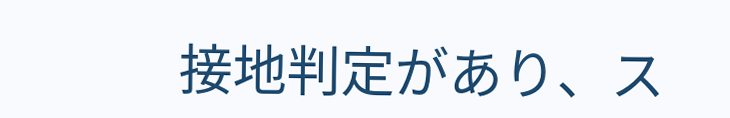接地判定があり、ス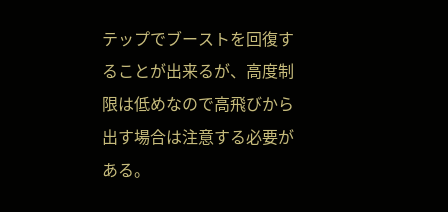テップでブーストを回復することが出来るが、高度制限は低めなので高飛びから出す場合は注意する必要がある。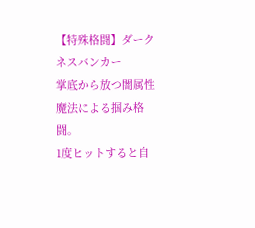【特殊格闘】ダークネスバンカー
掌底から放つ闇属性魔法による掴み格闘。
1度ヒットすると自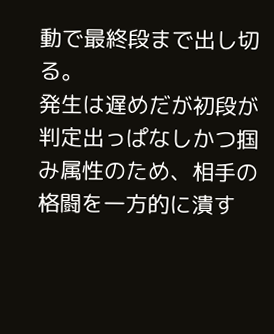動で最終段まで出し切る。
発生は遅めだが初段が判定出っぱなしかつ掴み属性のため、相手の格闘を一方的に潰す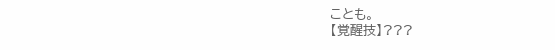ことも。
【覚醒技】???